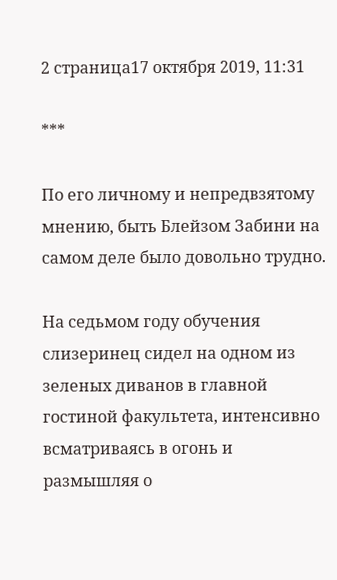2 страница17 октября 2019, 11:31

***

По его личному и непредвзятому мнению, быть Блейзом Забини на самом деле было довольно трудно.

На седьмом году обучения cлизеринец сидел на одном из зеленых диванов в главной гостиной факультета, интенсивно всматриваясь в огонь и размышляя о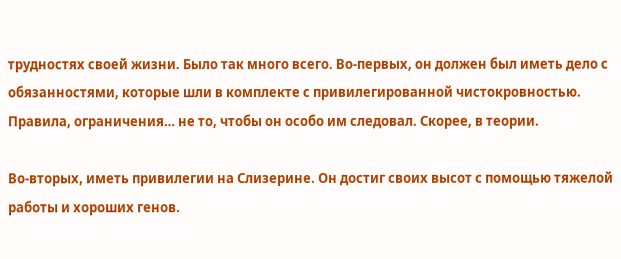трудностях своей жизни. Было так много всего. Во-первых, он должен был иметь дело с обязанностями, которые шли в комплекте с привилегированной чистокровностью. Правила, ограничения… не то, чтобы он особо им следовал. Скорее, в теории.

Во-вторых, иметь привилегии на Слизерине. Он достиг своих высот с помощью тяжелой работы и хороших генов.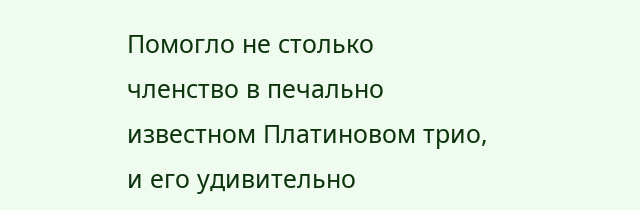Помогло не столько членство в печально известном Платиновом трио, и его удивительно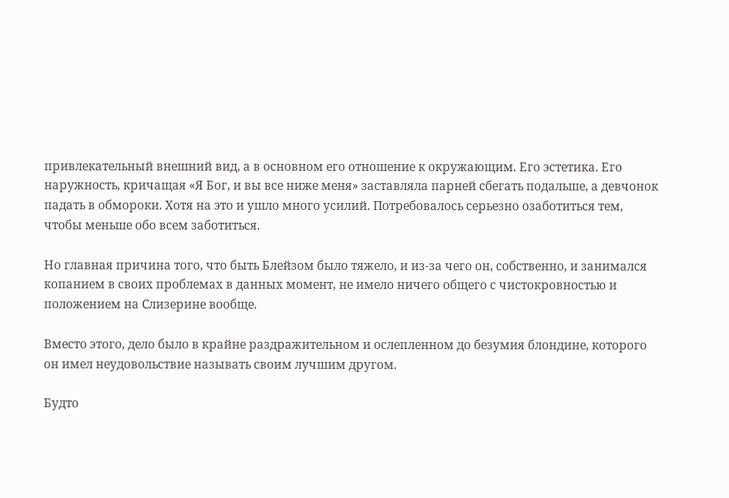привлекательный внешний вид, а в основном его отношение к окружающим. Его эстетика. Его наружность, кричащая «Я Бог, и вы все ниже меня» заставляла парней сбегать подальше, а девчонок падать в обмороки. Хотя на это и ушло много усилий. Потребовалось серьезно озаботиться тем, чтобы меньше обо всем заботиться.

Но главная причина того, что быть Блейзом было тяжело, и из-за чего он, собственно, и занимался копанием в своих проблемах в данных момент, не имело ничего общего с чистокровностью и положением на Слизерине вообще.

Вместо этого, дело было в крайне раздражительном и ослепленном до безумия блондине, которого он имел неудовольствие называть своим лучшим другом.

Будто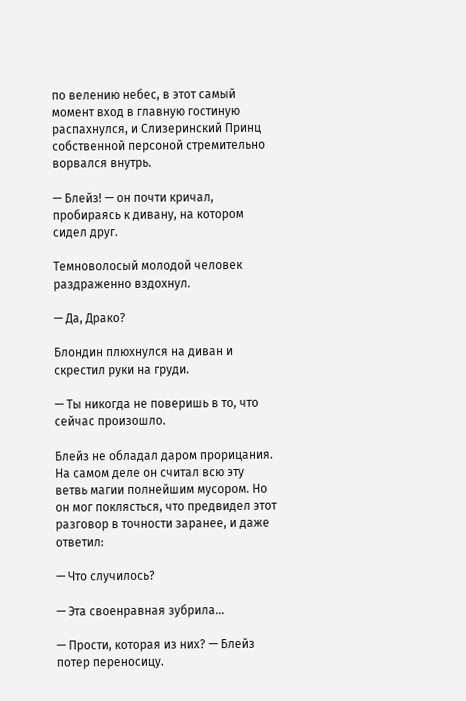по велению небес, в этот самый момент вход в главную гостиную распахнулся, и Слизеринский Принц собственной персоной стремительно ворвался внутрь.

— Блейз! — он почти кричал, пробираясь к дивану, на котором сидел друг.

Темноволосый молодой человек раздраженно вздохнул.

— Да, Драко?

Блондин плюхнулся на диван и скрестил руки на груди.

— Ты никогда не поверишь в то, что сейчас произошло.

Блейз не обладал даром прорицания. На самом деле он считал всю эту ветвь магии полнейшим мусором. Но он мог поклясться, что предвидел этот разговор в точности заранее, и даже ответил:

— Что случилось?

— Эта своенравная зубрила…

— Прости, которая из них? — Блейз потер переносицу.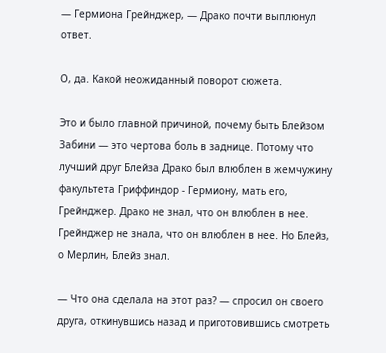— Гермиона Грейнджер, — Драко почти выплюнул ответ.

О, да. Какой неожиданный поворот сюжета.

Это и было главной причиной, почему быть Блейзом Забини — это чертова боль в заднице. Потому что лучший друг Блейза Драко был влюблен в жемчужину факультета Гриффиндор - Гермиону, мать его, Грейнджер. Драко не знал, что он влюблен в нее. Грейнджер не знала, что он влюблен в нее. Но Блейз, о Мерлин, Блейз знал.

— Что она сделала на этот раз? — спросил он своего друга, откинувшись назад и приготовившись смотреть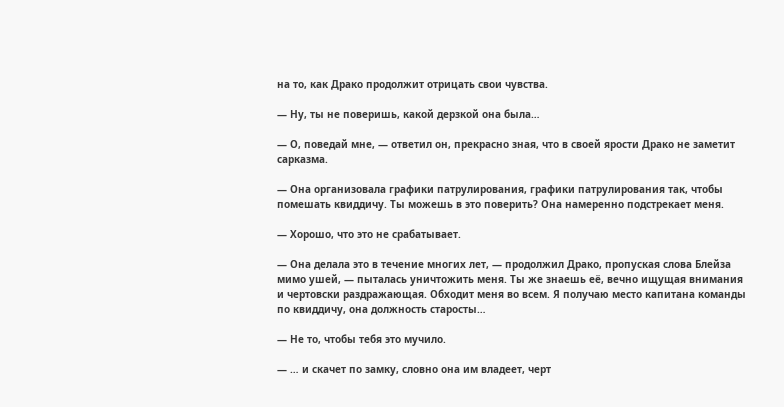на то, как Драко продолжит отрицать свои чувства.

— Ну, ты не поверишь, какой дерзкой она была…

— О, поведай мне, — ответил он, прекрасно зная, что в своей ярости Драко не заметит сарказма.

— Она организовала графики патрулирования, графики патрулирования так, чтобы помешать квиддичу. Ты можешь в это поверить? Она намеренно подстрекает меня.

— Хорошо, что это не срабатывает.

— Она делала это в течение многих лет, — продолжил Драко, пропуская слова Блейза мимо ушей, — пыталась уничтожить меня. Ты же знаешь её, вечно ищущая внимания и чертовски раздражающая. Обходит меня во всем. Я получаю место капитана команды по квиддичу, она должность старосты…

— Не то, чтобы тебя это мучило.

— … и скачет по замку, словно она им владеет, черт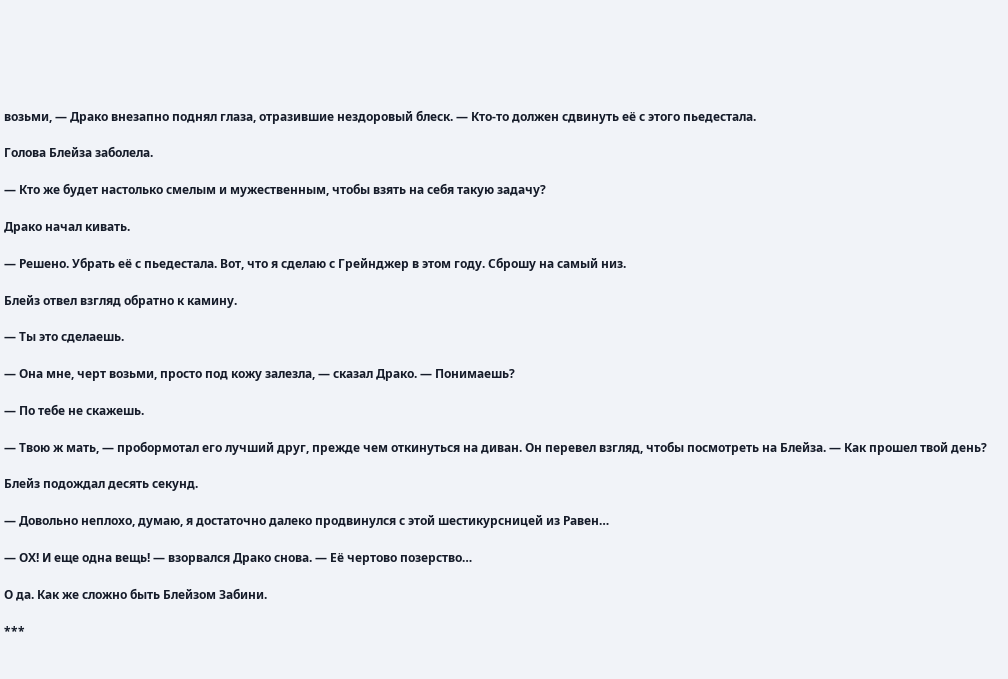возьми, — Драко внезапно поднял глаза, отразившие нездоровый блеск. — Кто-то должен сдвинуть её с этого пьедестала.

Голова Блейза заболела.

— Кто же будет настолько смелым и мужественным, чтобы взять на себя такую задачу?

Драко начал кивать.

— Решено. Убрать её с пьедестала. Вот, что я сделаю с Грейнджер в этом году. Сброшу на самый низ.

Блейз отвел взгляд обратно к камину.

— Ты это сделаешь.

— Она мне, черт возьми, просто под кожу залезла, — сказал Драко. — Понимаешь?

— По тебе не скажешь.

— Твою ж мать, — пробормотал его лучший друг, прежде чем откинуться на диван. Он перевел взгляд, чтобы посмотреть на Блейза. — Как прошел твой день?

Блейз подождал десять секунд.

— Довольно неплохо, думаю, я достаточно далеко продвинулся с этой шестикурсницей из Равен…

— ОХ! И еще одна вещь! — взорвался Драко снова. — Её чертово позерство…

О да. Как же сложно быть Блейзом Забини.

***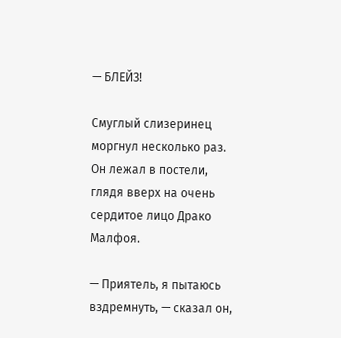— БЛЕЙЗ!

Смуглый слизеринец моргнул несколько раз. Он лежал в постели, глядя вверх на очень сердитое лицо Драко Малфоя.

— Приятель, я пытаюсь вздремнуть, — сказал он,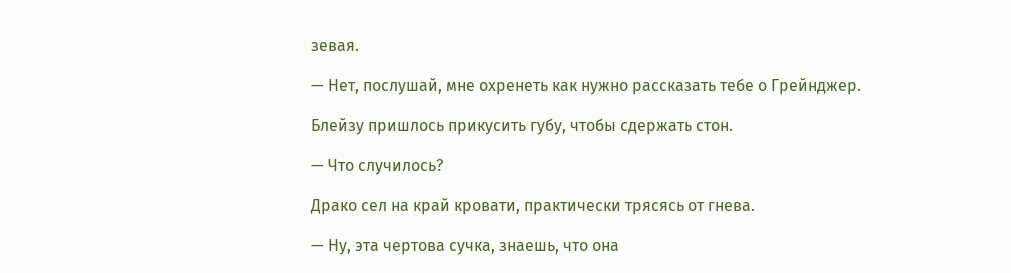зевая.

— Нет, послушай, мне охренеть как нужно рассказать тебе о Грейнджер.

Блейзу пришлось прикусить губу, чтобы сдержать стон.

— Что случилось?

Драко сел на край кровати, практически трясясь от гнева.

— Ну, эта чертова сучка, знаешь, что она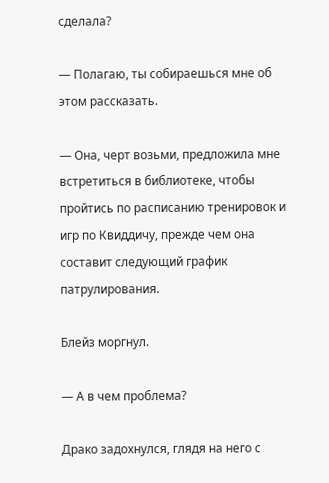сделала?

— Полагаю, ты собираешься мне об этом рассказать.

— Она, черт возьми, предложила мне встретиться в библиотеке, чтобы пройтись по расписанию тренировок и игр по Квиддичу, прежде чем она составит следующий график патрулирования.

Блейз моргнул.

— А в чем проблема?

Драко задохнулся, глядя на него с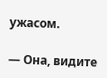ужасом.

— Она, видите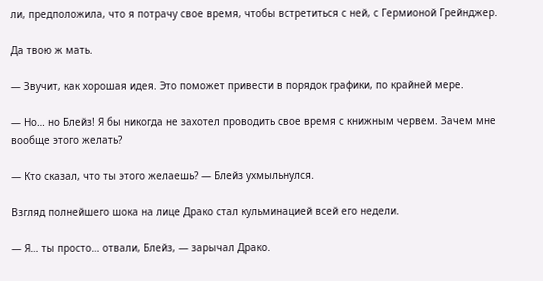ли, предположила, что я потрачу свое время, чтобы встретиться с ней, с Гермионой Грейнджер.

Да твою ж мать.

— Звучит, как хорошая идея. Это поможет привести в порядок графики, по крайней мере.

— Но… но Блейз! Я бы никогда не захотел проводить свое время с книжным червем. Зачем мне вообще этого желать?

— Кто сказал, что ты этого желаешь? — Блейз ухмыльнулся.

Взгляд полнейшего шока на лице Драко стал кульминацией всей его недели.

— Я… ты просто… отвали, Блейз, — зарычал Драко.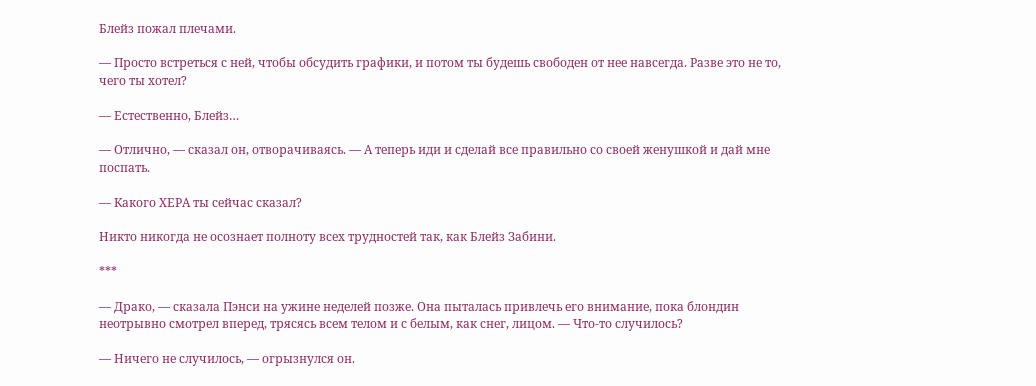Блейз пожал плечами.

— Просто встреться с ней, чтобы обсудить графики, и потом ты будешь свободен от нее навсегда. Разве это не то, чего ты хотел?

— Естественно, Блейз…

— Отлично, — сказал он, отворачиваясь. — А теперь иди и сделай все правильно со своей женушкой и дай мне поспать.

— Какого ХЕРА ты сейчас сказал?

Никто никогда не осознает полноту всех трудностей так, как Блейз Забини.

***

— Драко, — сказала Пэнси на ужине неделей позже. Она пыталась привлечь его внимание, пока блондин неотрывно смотрел вперед, трясясь всем телом и с белым, как снег, лицом. — Что-то случилось?

— Ничего не случилось, — огрызнулся он.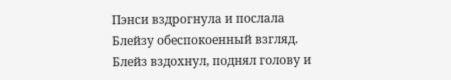Пэнси вздрогнула и послала Блейзу обеспокоенный взгляд. Блейз вздохнул, поднял голову и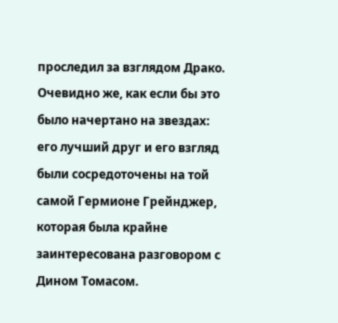проследил за взглядом Драко. Очевидно же, как если бы это было начертано на звездах: его лучший друг и его взгляд были сосредоточены на той самой Гермионе Грейнджер, которая была крайне заинтересована разговором с Дином Томасом.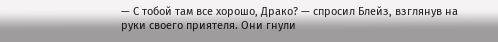— С тобой там все хорошо, Драко? — спросил Блейз, взглянув на руки своего приятеля. Они гнули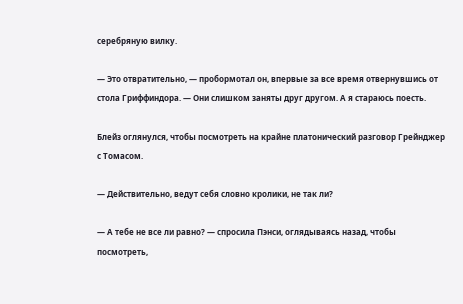серебряную вилку.

— Это отвратительно, — пробормотал он, впервые за все время отвернувшись от стола Гриффиндора. — Они слишком заняты друг другом. А я стараюсь поесть.

Блейз оглянулся, чтобы посмотреть на крайне платонический разговор Грейнджер с Томасом.

— Действительно, ведут себя словно кролики, не так ли?

— А тебе не все ли равно? — спросила Пэнси, оглядываясь назад, чтобы посмотреть,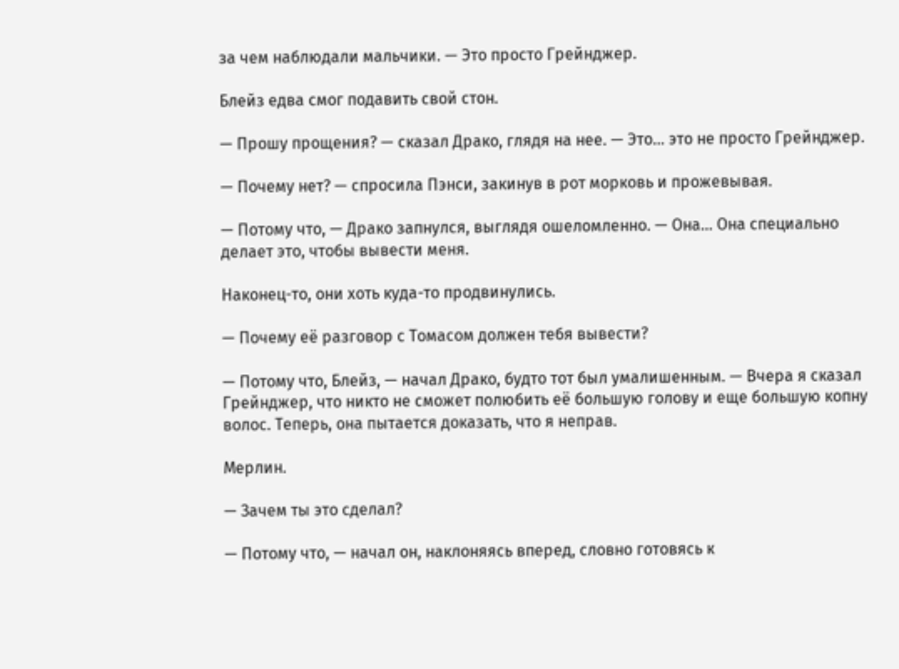за чем наблюдали мальчики. — Это просто Грейнджер.

Блейз едва смог подавить свой стон.

— Прошу прощения? — сказал Драко, глядя на нее. — Это… это не просто Грейнджер.

— Почему нет? — спросила Пэнси, закинув в рот морковь и прожевывая.

— Потому что, — Драко запнулся, выглядя ошеломленно. — Она… Она специально делает это, чтобы вывести меня.

Наконец-то, они хоть куда-то продвинулись.

— Почему её разговор с Томасом должен тебя вывести?

— Потому что, Блейз, — начал Драко, будто тот был умалишенным. — Вчера я сказал Грейнджер, что никто не сможет полюбить её большую голову и еще большую копну волос. Теперь, она пытается доказать, что я неправ.

Мерлин.

— Зачем ты это сделал?

— Потому что, — начал он, наклоняясь вперед, словно готовясь к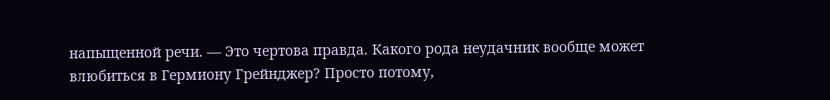напыщенной речи. — Это чертова правда. Какого рода неудачник вообще может влюбиться в Гермиону Грейнджер? Просто потому,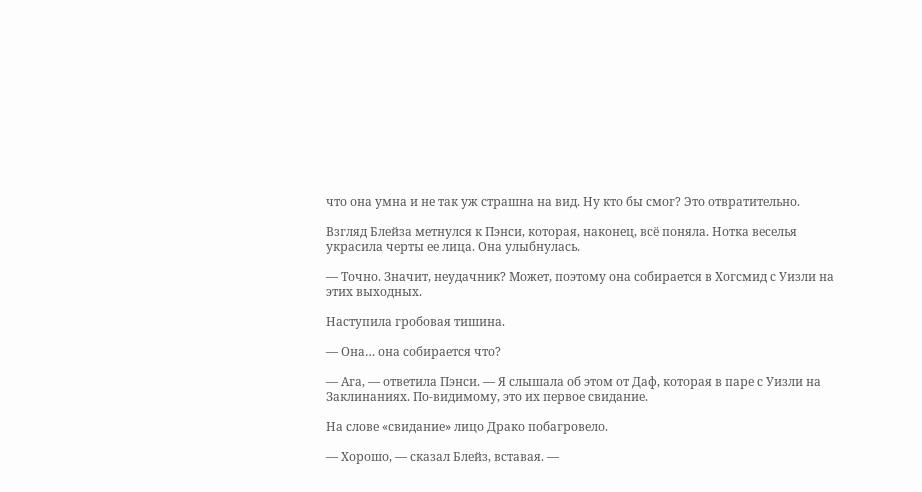что она умна и не так уж страшна на вид. Ну кто бы смог? Это отвратительно.

Взгляд Блейза метнулся к Пэнси, которая, наконец, всё поняла. Нотка веселья украсила черты ее лица. Она улыбнулась.

— Точно. Значит, неудачник? Может, поэтому она собирается в Хогсмид с Уизли на этих выходных.

Наступила гробовая тишина.

— Она… она собирается что?

— Ага, — ответила Пэнси. — Я слышала об этом от Даф, которая в паре с Уизли на Заклинаниях. По-видимому, это их первое свидание.

На слове «свидание» лицо Драко побагровело.

— Хорошо, — сказал Блейз, вставая. —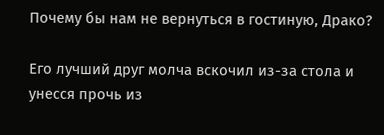Почему бы нам не вернуться в гостиную, Драко?

Его лучший друг молча вскочил из-за стола и унесся прочь из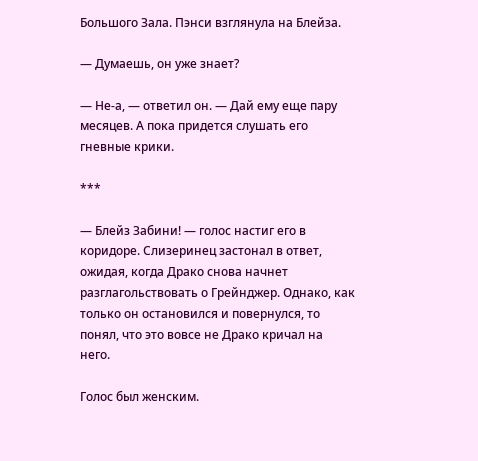Большого Зала. Пэнси взглянула на Блейза.

— Думаешь, он уже знает?

— Не-а, — ответил он. — Дай ему еще пару месяцев. А пока придется слушать его гневные крики.

***

— Блейз Забини! — голос настиг его в коридоре. Слизеринец застонал в ответ, ожидая, когда Драко снова начнет разглагольствовать о Грейнджер. Однако, как только он остановился и повернулся, то понял, что это вовсе не Драко кричал на него.

Голос был женским.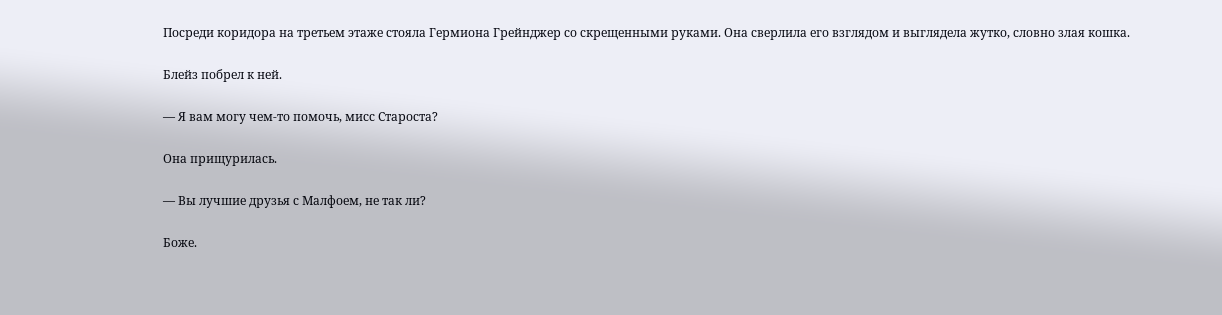Посреди коридора на третьем этаже стояла Гермиона Грейнджер со скрещенными руками. Она сверлила его взглядом и выглядела жутко, словно злая кошка.

Блейз побрел к ней.

— Я вам могу чем-то помочь, мисс Староста?

Она прищурилась.

— Вы лучшие друзья с Малфоем, не так ли?

Боже.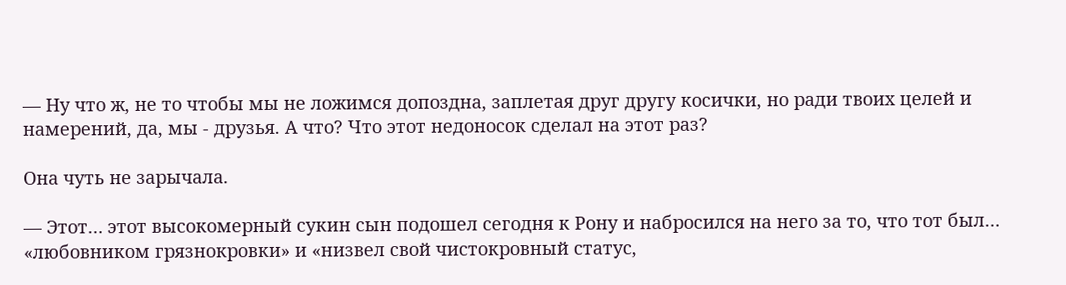— Ну что ж, не то чтобы мы не ложимся допоздна, заплетая друг другу косички, но ради твоих целей и намерений, да, мы - друзья. А что? Что этот недоносок сделал на этот раз?

Она чуть не зарычала.

— Этот… этот высокомерный сукин сын подошел сегодня к Рону и набросился на него за то, что тот был… «любовником грязнокровки» и «низвел свой чистокровный статус,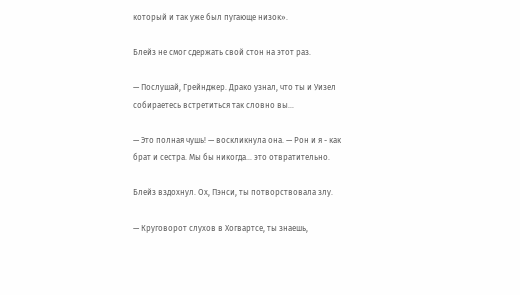который и так уже был пугающе низок».

Блейз не смог сдержать свой стон на этот раз.

— Послушай, Грейнджер. Драко узнал, что ты и Уизел собираетесь встретиться так словно вы…

— Это полная чушь! — воскликнула она. — Рон и я - как брат и сестра. Мы бы никогда… это отвратительно.

Блейз вздохнул. Ох, Пэнси, ты потворствовала злу.

— Круговорот слухов в Хогвартсе, ты знаешь,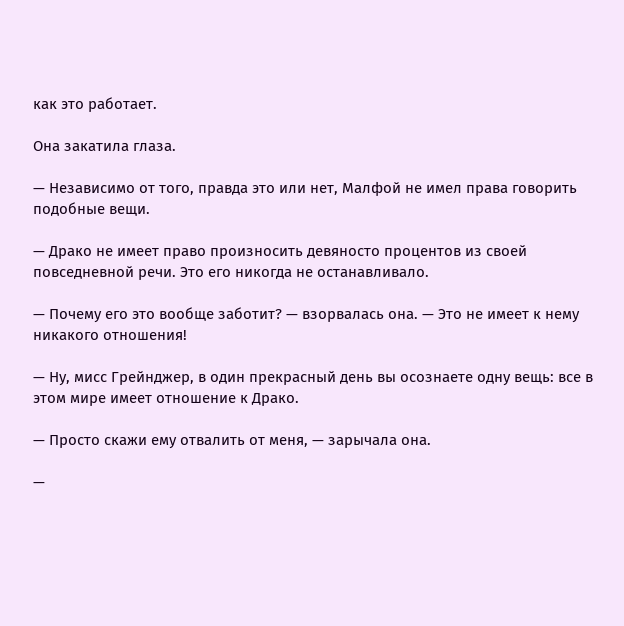как это работает.

Она закатила глаза.

— Независимо от того, правда это или нет, Малфой не имел права говорить подобные вещи.

— Драко не имеет право произносить девяносто процентов из своей повседневной речи. Это его никогда не останавливало.

— Почему его это вообще заботит? — взорвалась она. — Это не имеет к нему никакого отношения!

— Ну, мисс Грейнджер, в один прекрасный день вы осознаете одну вещь: все в этом мире имеет отношение к Драко.

— Просто скажи ему отвалить от меня, — зарычала она.

—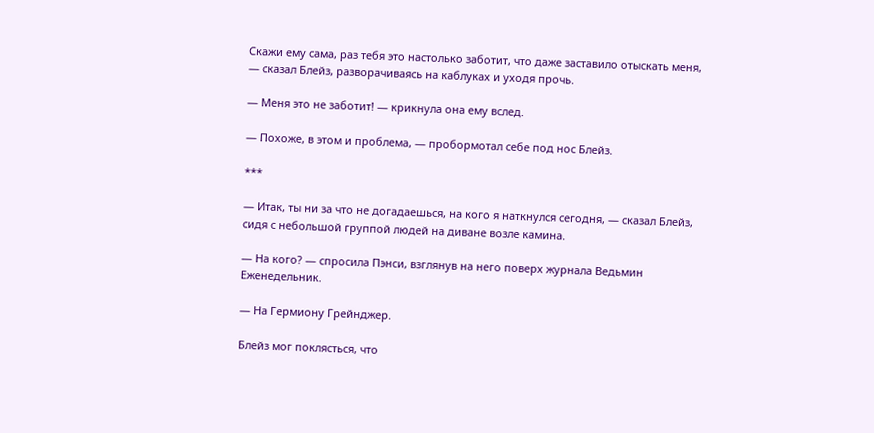Скажи ему сама, раз тебя это настолько заботит, что даже заставило отыскать меня, — сказал Блейз, разворачиваясь на каблуках и уходя прочь.

— Меня это не заботит! — крикнула она ему вслед.

— Похоже, в этом и проблема, — пробормотал себе под нос Блейз.

***

— Итак, ты ни за что не догадаешься, на кого я наткнулся сегодня, — сказал Блейз, сидя с небольшой группой людей на диване возле камина.

— На кого? — спросила Пэнси, взглянув на него поверх журнала Ведьмин Еженедельник.

— На Гермиону Грейнджер.

Блейз мог поклясться, что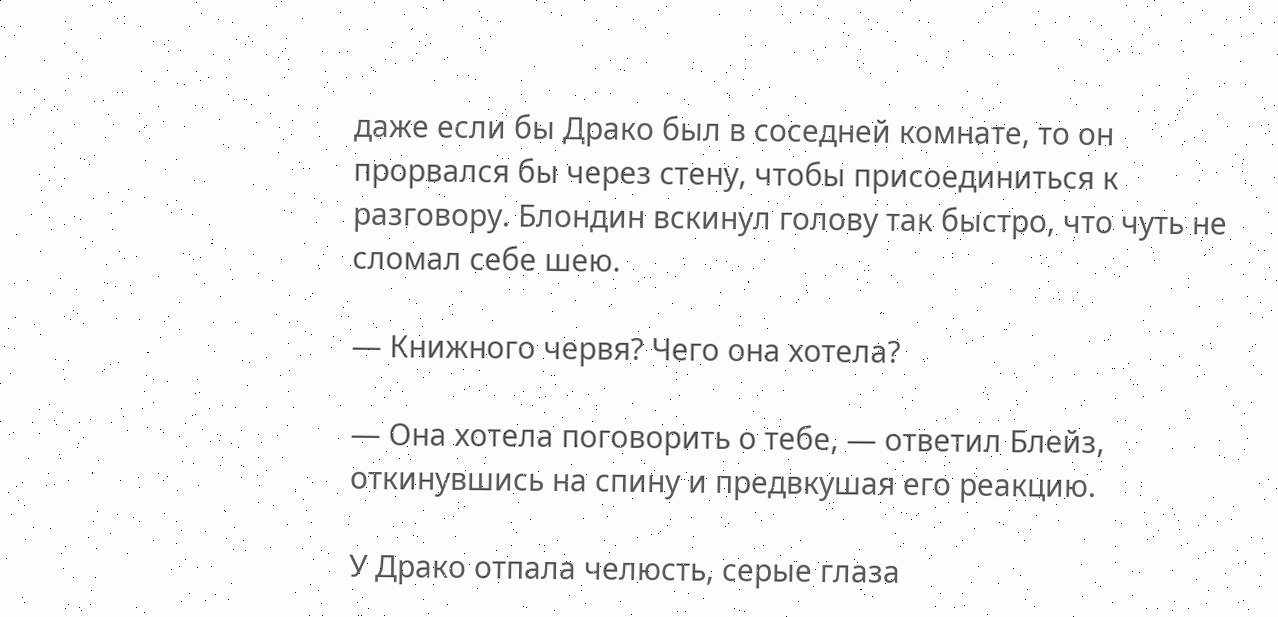даже если бы Драко был в соседней комнате, то он прорвался бы через стену, чтобы присоединиться к разговору. Блондин вскинул голову так быстро, что чуть не сломал себе шею.

— Книжного червя? Чего она хотела?

— Она хотела поговорить о тебе, — ответил Блейз, откинувшись на спину и предвкушая его реакцию.

У Драко отпала челюсть, серые глаза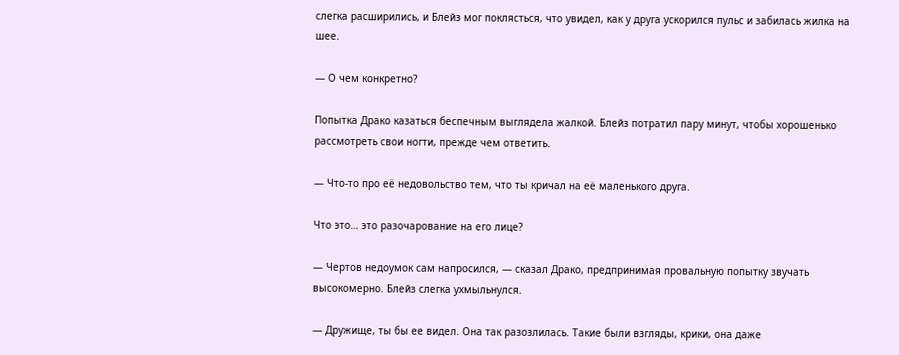слегка расширились, и Блейз мог поклясться, что увидел, как у друга ускорился пульс и забилась жилка на шее.

— О чем конкретно?

Попытка Драко казаться беспечным выглядела жалкой. Блейз потратил пару минут, чтобы хорошенько рассмотреть свои ногти, прежде чем ответить.

— Что-то про её недовольство тем, что ты кричал на её маленького друга.

Что это… это разочарование на его лице?

— Чертов недоумок сам напросился, — сказал Драко, предпринимая провальную попытку звучать высокомерно. Блейз слегка ухмыльнулся.

— Дружище, ты бы ее видел. Она так разозлилась. Такие были взгляды, крики, она даже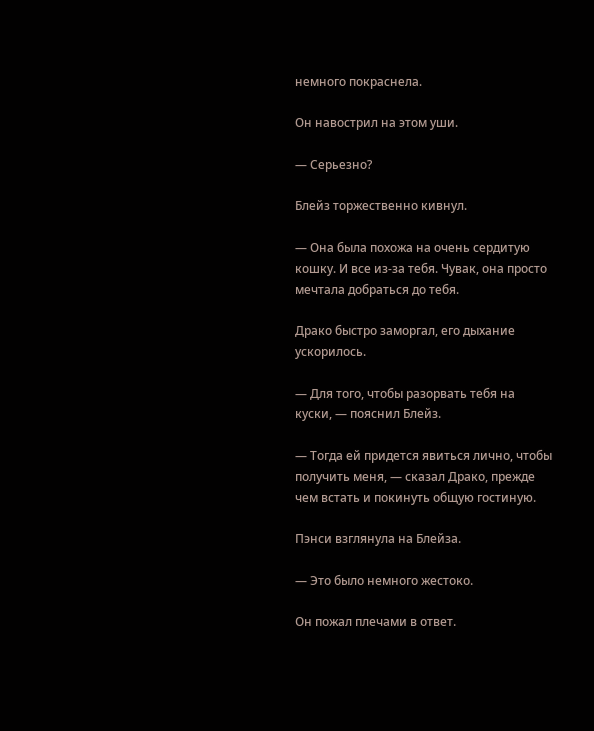немного покраснела.

Он навострил на этом уши.

— Серьезно?

Блейз торжественно кивнул.

— Она была похожа на очень сердитую кошку. И все из-за тебя. Чувак, она просто мечтала добраться до тебя.

Драко быстро заморгал, его дыхание ускорилось.

— Для того, чтобы разорвать тебя на куски, — пояснил Блейз.

— Тогда ей придется явиться лично, чтобы получить меня, — сказал Драко, прежде чем встать и покинуть общую гостиную.

Пэнси взглянула на Блейза.

— Это было немного жестоко.

Он пожал плечами в ответ.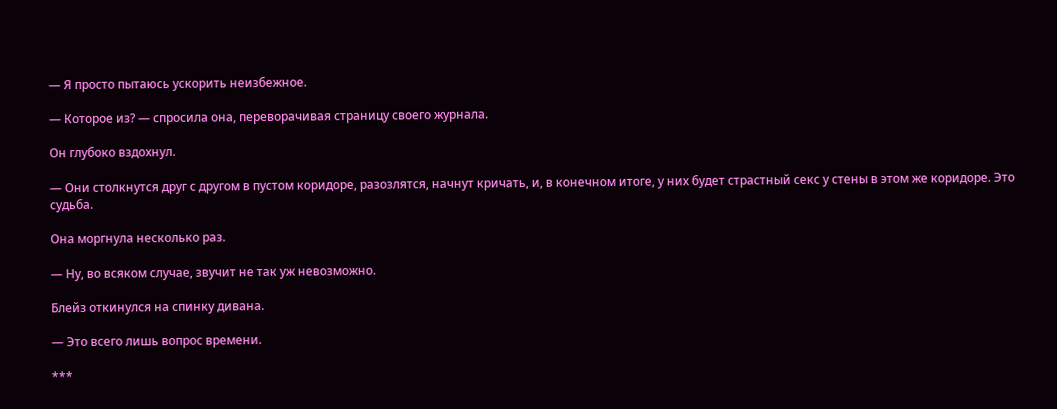— Я просто пытаюсь ускорить неизбежное.

— Которое из? — спросила она, переворачивая страницу своего журнала.

Он глубоко вздохнул.

— Они столкнутся друг с другом в пустом коридоре, разозлятся, начнут кричать, и, в конечном итоге, у них будет страстный секс у стены в этом же коридоре. Это судьба.

Она моргнула несколько раз.

— Ну, во всяком случае, звучит не так уж невозможно.

Блейз откинулся на спинку дивана.

— Это всего лишь вопрос времени.

***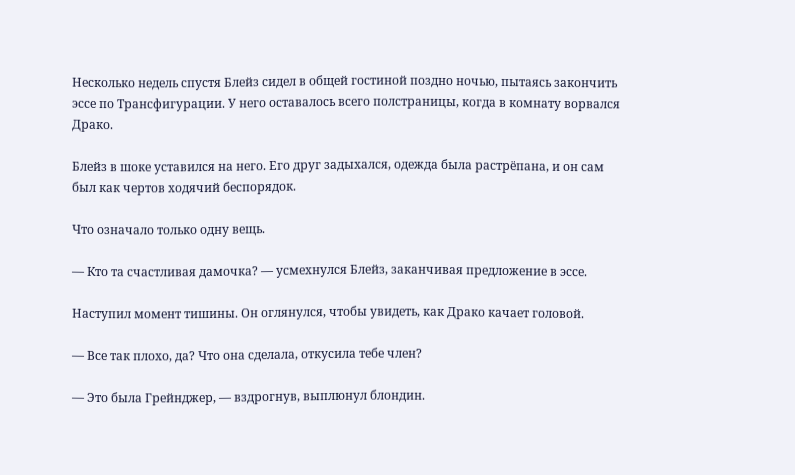Несколько недель спустя Блейз сидел в общей гостиной поздно ночью, пытаясь закончить эссе по Трансфигурации. У него оставалось всего полстраницы, когда в комнату ворвался Драко.

Блейз в шоке уставился на него. Его друг задыхался, одежда была растрёпана, и он сам был как чертов ходячий беспорядок.

Что означало только одну вещь.

— Кто та счастливая дамочка? — усмехнулся Блейз, заканчивая предложение в эссе.

Наступил момент тишины. Он оглянулся, чтобы увидеть, как Драко качает головой.

— Все так плохо, да? Что она сделала, откусила тебе член?

— Это была Грейнджер, — вздрогнув, выплюнул блондин.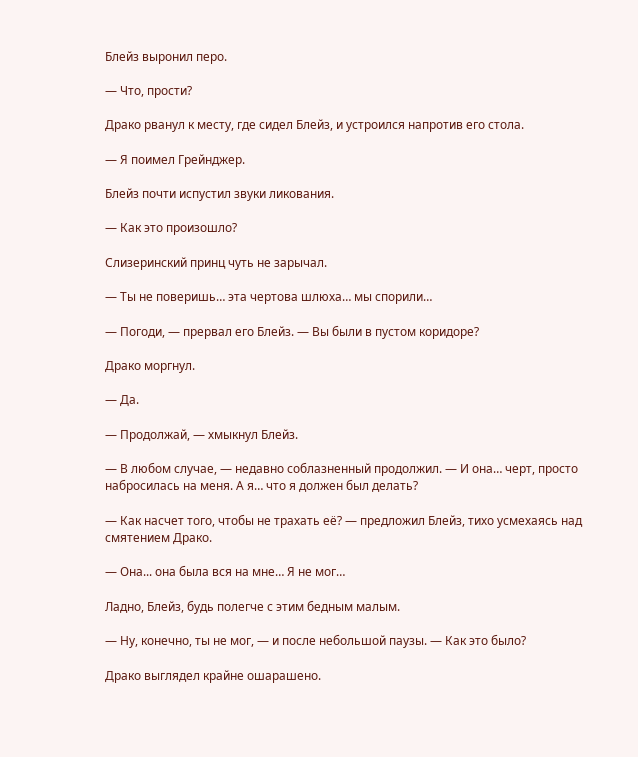Блейз выронил перо.

— Что, прости?

Драко рванул к месту, где сидел Блейз, и устроился напротив его стола.

— Я поимел Грейнджер.

Блейз почти испустил звуки ликования.

— Как это произошло?

Слизеринский принц чуть не зарычал.

— Ты не поверишь… эта чертова шлюха… мы спорили…

— Погоди, — прервал его Блейз. — Вы были в пустом коридоре?

Драко моргнул.

— Да.

— Продолжай, — хмыкнул Блейз.

— В любом случае, — недавно соблазненный продолжил. — И она… черт, просто набросилась на меня. А я… что я должен был делать?

— Как насчет того, чтобы не трахать её? — предложил Блейз, тихо усмехаясь над смятением Драко.

— Она... она была вся на мне… Я не мог…

Ладно, Блейз, будь полегче с этим бедным малым.

— Ну, конечно, ты не мог, — и после небольшой паузы. — Как это было?

Драко выглядел крайне ошарашено.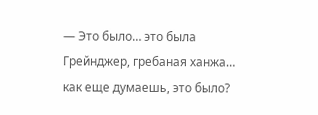— Это было… это была Грейнджер, гребаная ханжа… как еще думаешь, это было?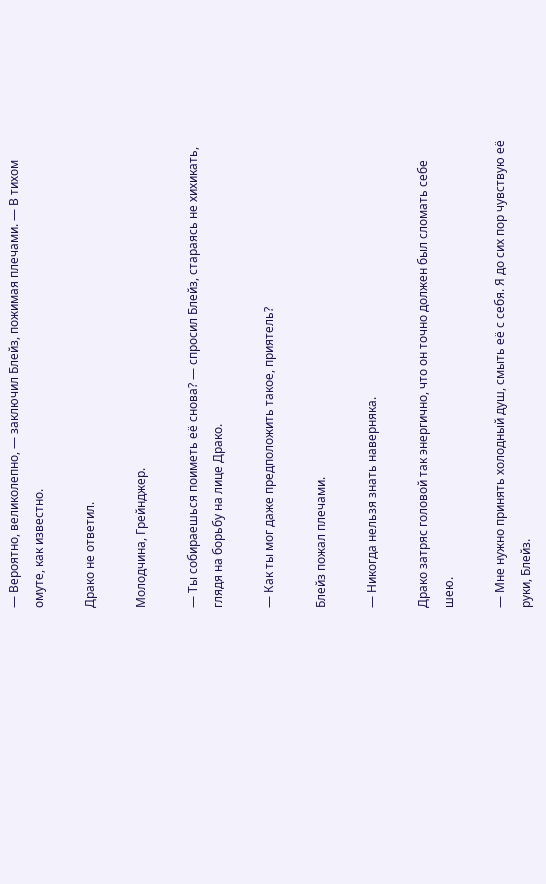— Вероятно, великолепно, — заключил Блейз, пожимая плечами. — В тихом омуте, как известно.

Драко не ответил.

Молодчина, Грейнджер.

— Ты собираешься поиметь её снова? — спросил Блейз, стараясь не хихикать, глядя на борьбу на лице Драко.

— Как ты мог даже предположить такое, приятель?

Блейз пожал плечами.

— Никогда нельзя знать наверняка.

Драко затряс головой так энергично, что он точно должен был сломать себе шею.

— Мне нужно принять холодный душ, смыть её с себя. Я до сих пор чувствую её руки, Блейз.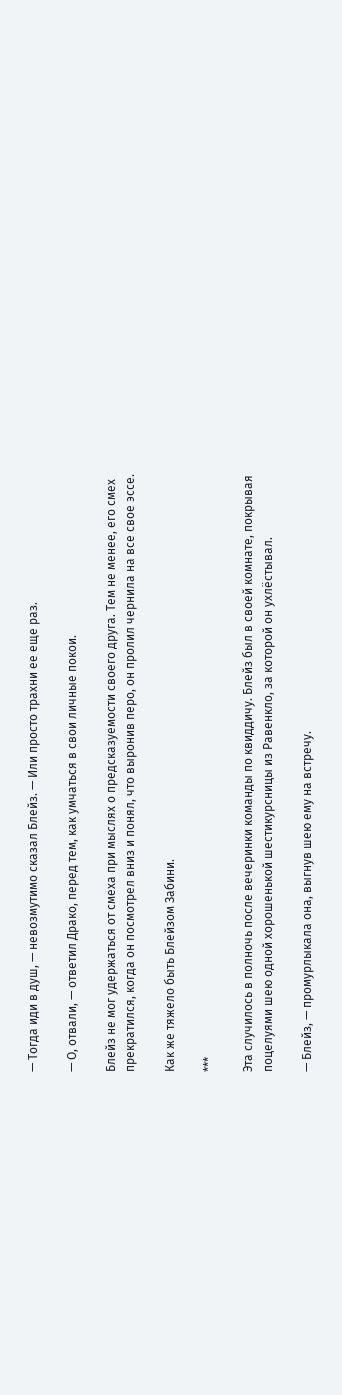— Тогда иди в душ, — невозмутимо сказал Блейз. — Или просто трахни ее еще раз.

— О, отвали, — ответил Драко, перед тем, как умчаться в свои личные покои.

Блейз не мог удержаться от смеха при мыслях о предсказуемости своего друга. Тем не менее, его смех прекратился, когда он посмотрел вниз и понял, что выронив перо, он пролил чернила на все свое эссе.

Как же тяжело быть Блейзом Забини.

***

Эта случилось в полночь после вечеринки команды по квиддичу. Блейз был в своей комнате, покрывая поцелуями шею одной хорошенькой шестикурсницы из Равенкло, за которой он ухлёстывал.

— Блейз, — промурлыкала она, выгнув шею ему на встречу.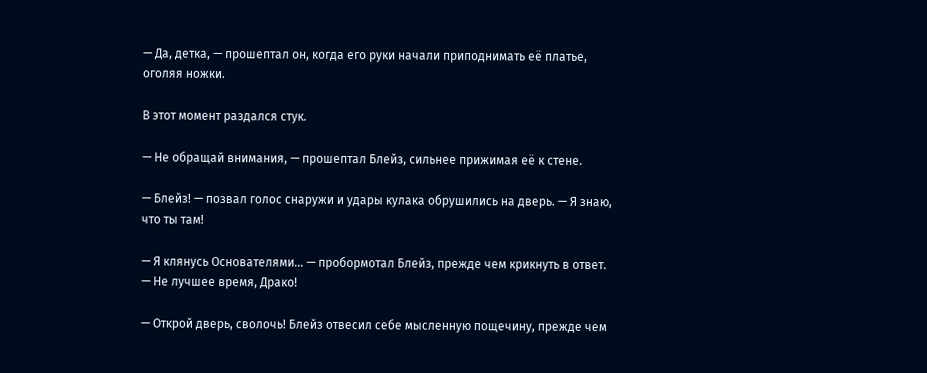— Да, детка, — прошептал он, когда его руки начали приподнимать её платье, оголяя ножки.

В этот момент раздался стук.

— Не обращай внимания, — прошептал Блейз, сильнее прижимая её к стене.

— Блейз! — позвал голос снаружи и удары кулака обрушились на дверь. — Я знаю, что ты там!

— Я клянусь Основателями… — пробормотал Блейз, прежде чем крикнуть в ответ. — Не лучшее время, Драко!

— Открой дверь, сволочь! Блейз отвесил себе мысленную пощечину, прежде чем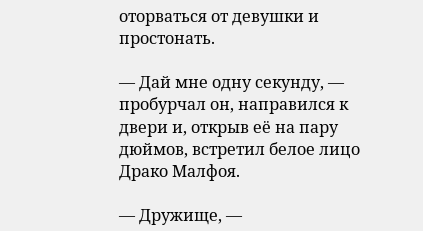оторваться от девушки и простонать.

— Дай мне одну секунду, — пробурчал он, направился к двери и, открыв её на пару дюймов, встретил белое лицо Драко Малфоя.

— Дружище, —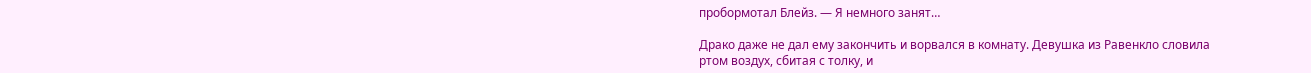пробормотал Блейз. — Я немного занят…

Драко даже не дал ему закончить и ворвался в комнату. Девушка из Равенкло словила ртом воздух, сбитая с толку, и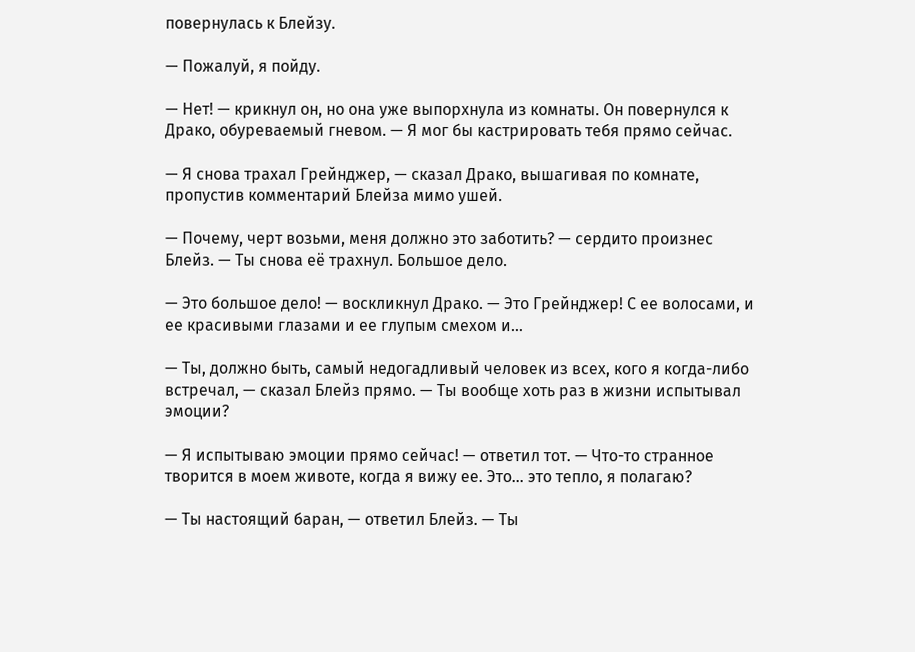повернулась к Блейзу.

— Пожалуй, я пойду.

— Нет! — крикнул он, но она уже выпорхнула из комнаты. Он повернулся к Драко, обуреваемый гневом. — Я мог бы кастрировать тебя прямо сейчас.

— Я снова трахал Грейнджер, — сказал Драко, вышагивая по комнате, пропустив комментарий Блейза мимо ушей.

— Почему, черт возьми, меня должно это заботить? — сердито произнес Блейз. — Ты снова её трахнул. Большое дело.

— Это большое дело! — воскликнул Драко. — Это Грейнджер! С ее волосами, и ее красивыми глазами и ее глупым смехом и…

— Ты, должно быть, самый недогадливый человек из всех, кого я когда-либо встречал, — сказал Блейз прямо. — Ты вообще хоть раз в жизни испытывал эмоции?

— Я испытываю эмоции прямо сейчас! — ответил тот. — Что-то странное творится в моем животе, когда я вижу ее. Это… это тепло, я полагаю?

— Ты настоящий баран, — ответил Блейз. — Ты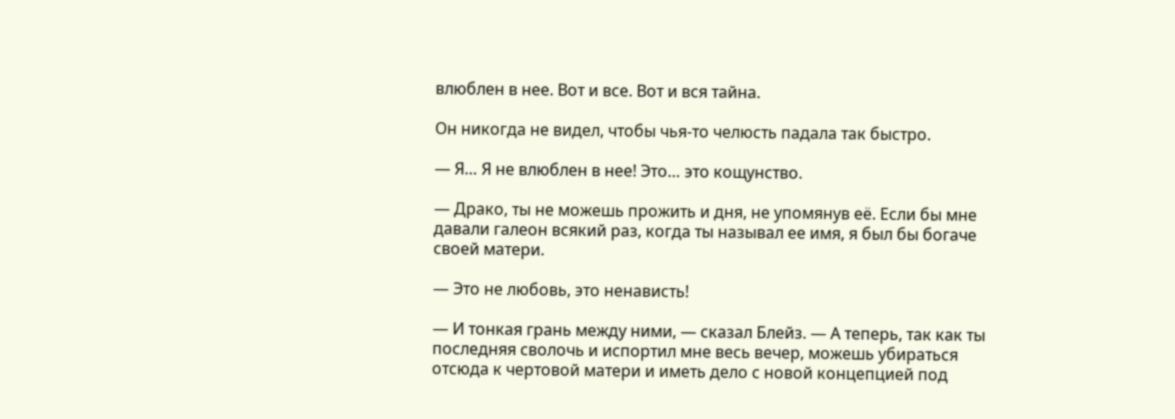влюблен в нее. Вот и все. Вот и вся тайна.

Он никогда не видел, чтобы чья-то челюсть падала так быстро.

— Я… Я не влюблен в нее! Это… это кощунство.

— Драко, ты не можешь прожить и дня, не упомянув её. Если бы мне давали галеон всякий раз, когда ты называл ее имя, я был бы богаче своей матери.

— Это не любовь, это ненависть!

— И тонкая грань между ними, — сказал Блейз. — А теперь, так как ты последняя сволочь и испортил мне весь вечер, можешь убираться отсюда к чертовой матери и иметь дело с новой концепцией под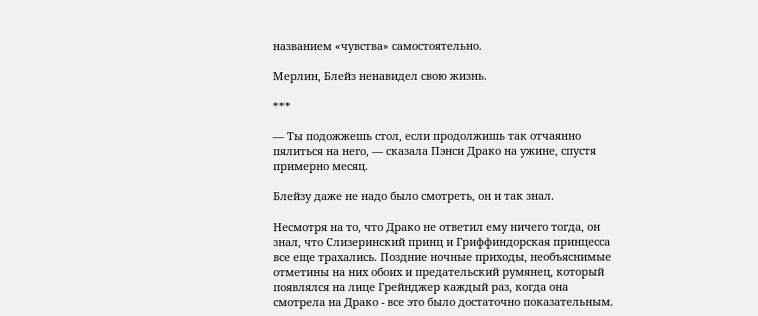названием «чувства» самостоятельно.

Мерлин, Блейз ненавидел свою жизнь.

***

— Ты подожжешь стол, если продолжишь так отчаянно пялиться на него, — сказала Пэнси Драко на ужине, спустя примерно месяц.

Блейзу даже не надо было смотреть, он и так знал.

Несмотря на то, что Драко не ответил ему ничего тогда, он знал, что Слизеринский принц и Гриффиндорская принцесса все еще трахались. Поздние ночные приходы, необъяснимые отметины на них обоих и предательский румянец, который появлялся на лице Грейнджер каждый раз, когда она смотрела на Драко - все это было достаточно показательным.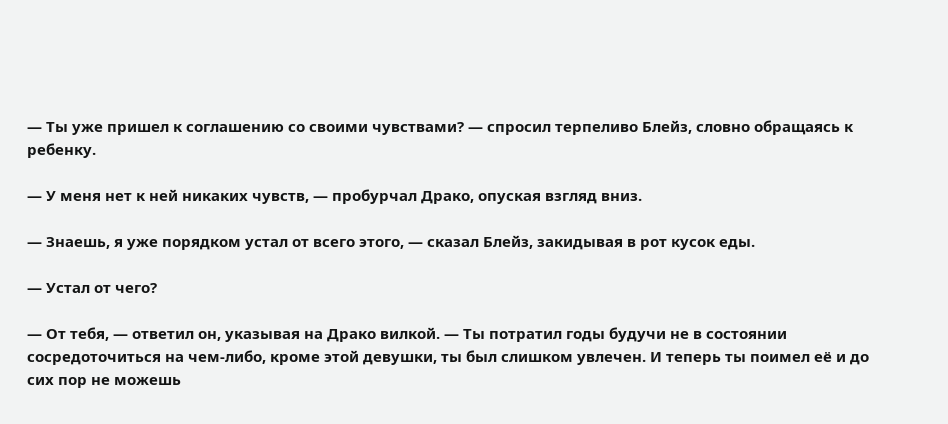— Ты уже пришел к соглашению со своими чувствами? — спросил терпеливо Блейз, словно обращаясь к ребенку.

— У меня нет к ней никаких чувств, — пробурчал Драко, опуская взгляд вниз.

— Знаешь, я уже порядком устал от всего этого, — сказал Блейз, закидывая в рот кусок еды.

— Устал от чего?

— От тебя, — ответил он, указывая на Драко вилкой. — Ты потратил годы будучи не в состоянии сосредоточиться на чем-либо, кроме этой девушки, ты был слишком увлечен. И теперь ты поимел её и до сих пор не можешь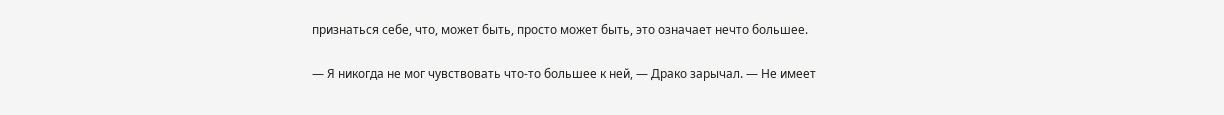признаться себе, что, может быть, просто может быть, это означает нечто большее.

— Я никогда не мог чувствовать что-то большее к ней, — Драко зарычал. — Не имеет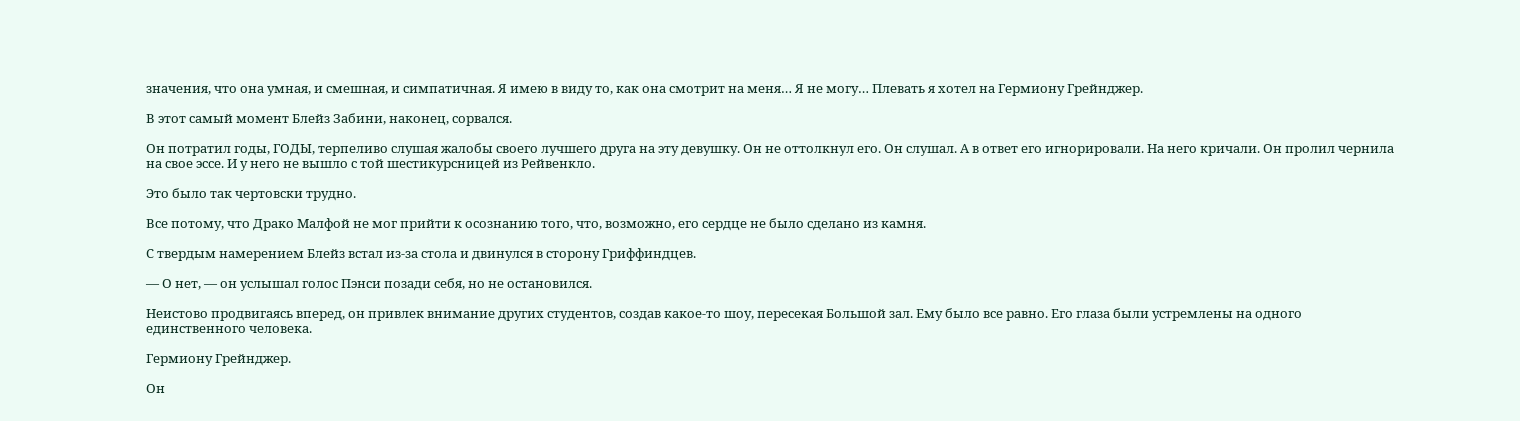значения, что она умная, и смешная, и симпатичная. Я имею в виду то, как она смотрит на меня… Я не могу… Плевать я хотел на Гермиону Грейнджер.

В этот самый момент Блейз Забини, наконец, сорвался.

Он потратил годы, ГОДЫ, терпеливо слушая жалобы своего лучшего друга на эту девушку. Он не оттолкнул его. Он слушал. А в ответ его игнорировали. На него кричали. Он пролил чернила на свое эссе. И у него не вышло с той шестикурсницей из Рейвенкло.

Это было так чертовски трудно.

Все потому, что Драко Малфой не мог прийти к осознанию того, что, возможно, его сердце не было сделано из камня.

С твердым намерением Блейз встал из-за стола и двинулся в сторону Гриффиндцев.

— О нет, — он услышал голос Пэнси позади себя, но не остановился.

Неистово продвигаясь вперед, он привлек внимание других студентов, создав какое-то шоу, пересекая Большой зал. Ему было все равно. Его глаза были устремлены на одного единственного человека.

Гермиону Грейнджер.

Он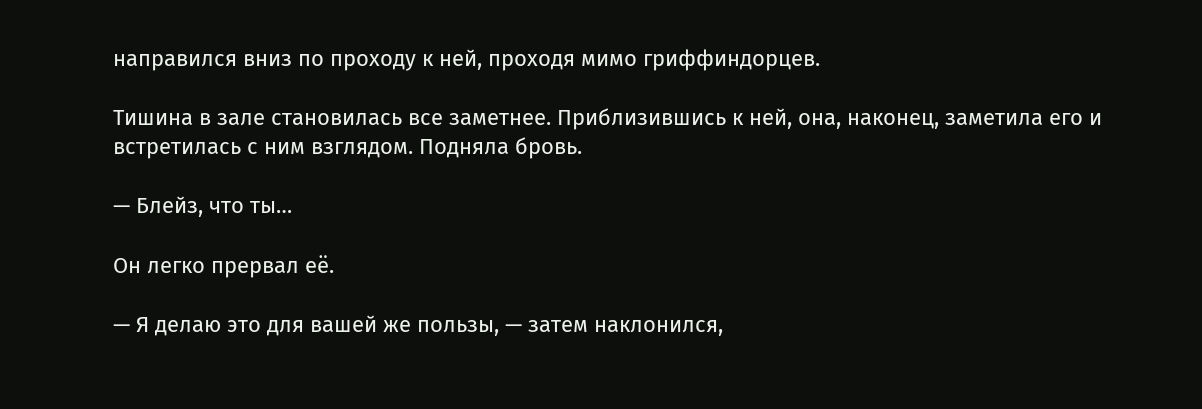направился вниз по проходу к ней, проходя мимо гриффиндорцев.

Тишина в зале становилась все заметнее. Приблизившись к ней, она, наконец, заметила его и встретилась с ним взглядом. Подняла бровь.

— Блейз, что ты…

Он легко прервал её.

— Я делаю это для вашей же пользы, — затем наклонился,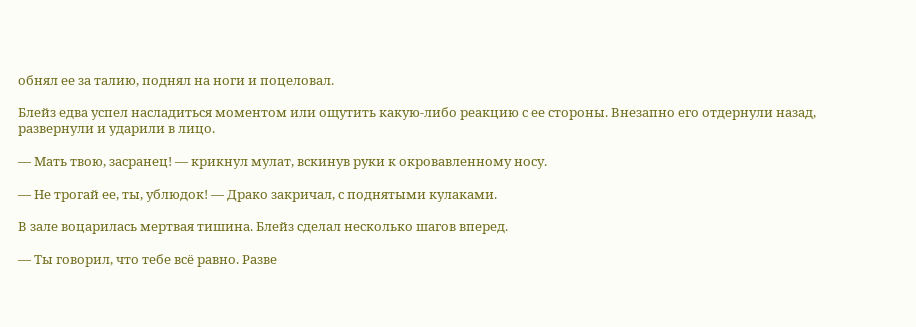обнял ее за талию, поднял на ноги и поцеловал.

Блейз едва успел насладиться моментом или ощутить какую-либо реакцию с ее стороны. Внезапно его отдернули назад, развернули и ударили в лицо.

— Мать твою, засранец! — крикнул мулат, вскинув руки к окровавленному носу.

— Не трогай ее, ты, ублюдок! — Драко закричал, с поднятыми кулаками.

В зале воцарилась мертвая тишина. Блейз сделал несколько шагов вперед.

— Ты говорил, что тебе всё равно. Разве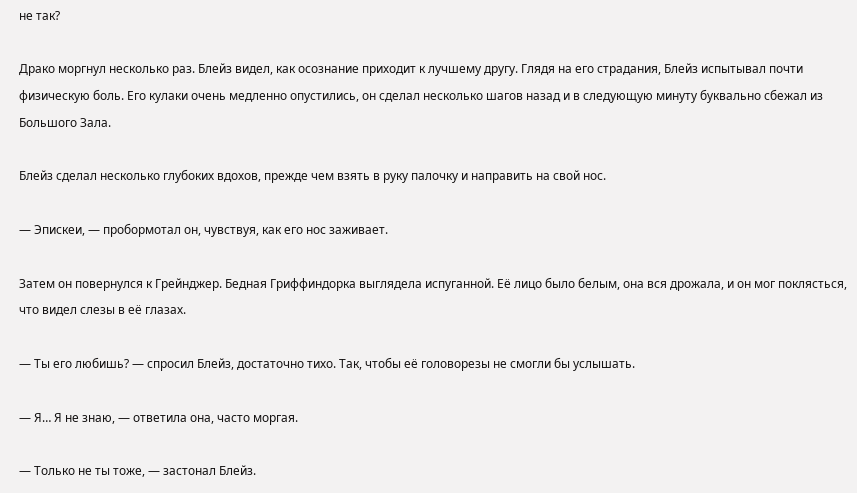не так?

Драко моргнул несколько раз. Блейз видел, как осознание приходит к лучшему другу. Глядя на его страдания, Блейз испытывал почти физическую боль. Его кулаки очень медленно опустились, он сделал несколько шагов назад и в следующую минуту буквально сбежал из Большого Зала.

Блейз сделал несколько глубоких вдохов, прежде чем взять в руку палочку и направить на свой нос.

— Эпискеи, — пробормотал он, чувствуя, как его нос заживает.

Затем он повернулся к Грейнджер. Бедная Гриффиндорка выглядела испуганной. Её лицо было белым, она вся дрожала, и он мог поклясться, что видел слезы в её глазах.

— Ты его любишь? — спросил Блейз, достаточно тихо. Так, чтобы её головорезы не смогли бы услышать.

— Я… Я не знаю, — ответила она, часто моргая.

— Только не ты тоже, — застонал Блейз.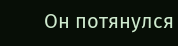Он потянулся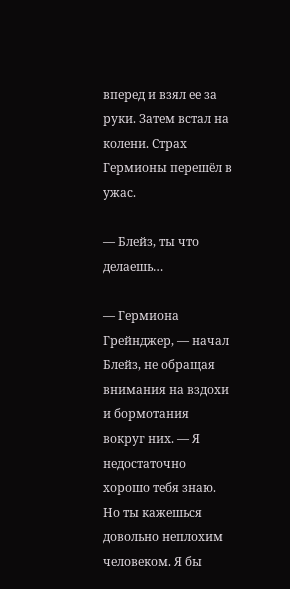вперед и взял ее за руки. Затем встал на колени. Страх Гермионы перешёл в ужас.

— Блейз, ты что делаешь…

— Гермиона Грейнджер, — начал Блейз, не обращая внимания на вздохи и бормотания вокруг них. — Я недостаточно хорошо тебя знаю. Но ты кажешься довольно неплохим человеком. Я бы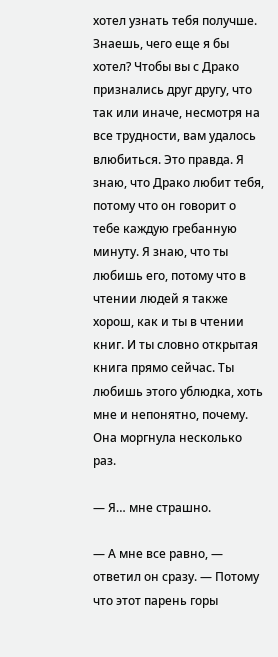хотел узнать тебя получше. Знаешь, чего еще я бы хотел? Чтобы вы с Драко признались друг другу, что так или иначе, несмотря на все трудности, вам удалось влюбиться. Это правда. Я знаю, что Драко любит тебя, потому что он говорит о тебе каждую гребанную минуту. Я знаю, что ты любишь его, потому что в чтении людей я также хорош, как и ты в чтении книг. И ты словно открытая книга прямо сейчас. Ты любишь этого ублюдка, хоть мне и непонятно, почему. Она моргнула несколько раз.

— Я… мне страшно.

— А мне все равно, — ответил он сразу. — Потому что этот парень горы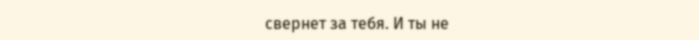свернет за тебя. И ты не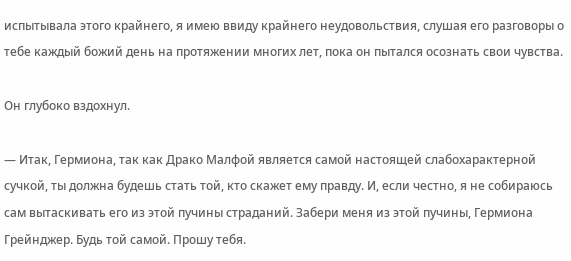испытывала этого крайнего, я имею ввиду крайнего неудовольствия, слушая его разговоры о тебе каждый божий день на протяжении многих лет, пока он пытался осознать свои чувства.

Он глубоко вздохнул.

— Итак, Гермиона, так как Драко Малфой является самой настоящей слабохарактерной сучкой, ты должна будешь стать той, кто скажет ему правду. И, если честно, я не собираюсь сам вытаскивать его из этой пучины страданий. Забери меня из этой пучины, Гермиона Грейнджер. Будь той самой. Прошу тебя.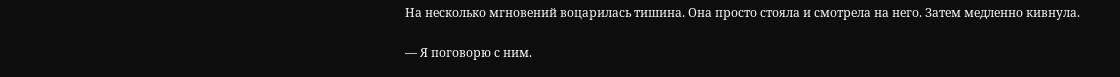На несколько мгновений воцарилась тишина. Она просто стояла и смотрела на него. Затем медленно кивнула.

— Я поговорю с ним.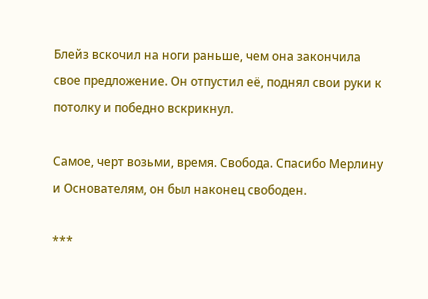Блейз вскочил на ноги раньше, чем она закончила свое предложение. Он отпустил её, поднял свои руки к потолку и победно вскрикнул.

Самое, черт возьми, время. Свобода. Спасибо Мерлину и Основателям, он был наконец свободен.

***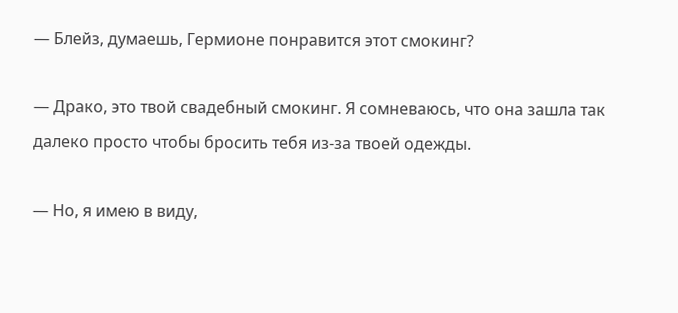— Блейз, думаешь, Гермионе понравится этот смокинг?

— Драко, это твой свадебный смокинг. Я сомневаюсь, что она зашла так далеко просто чтобы бросить тебя из-за твоей одежды.

— Но, я имею в виду,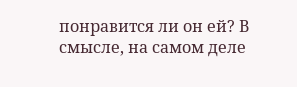понравится ли он ей? В смысле, на самом деле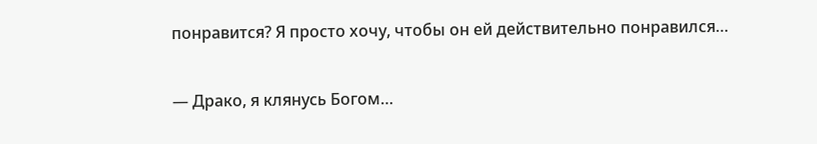понравится? Я просто хочу, чтобы он ей действительно понравился…

— Драко, я клянусь Богом…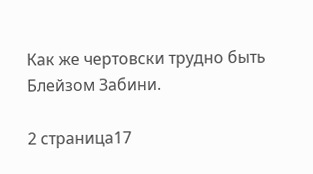Как же чертовски трудно быть Блейзом Забини.

2 страница17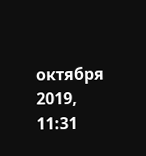октября 2019, 11:31